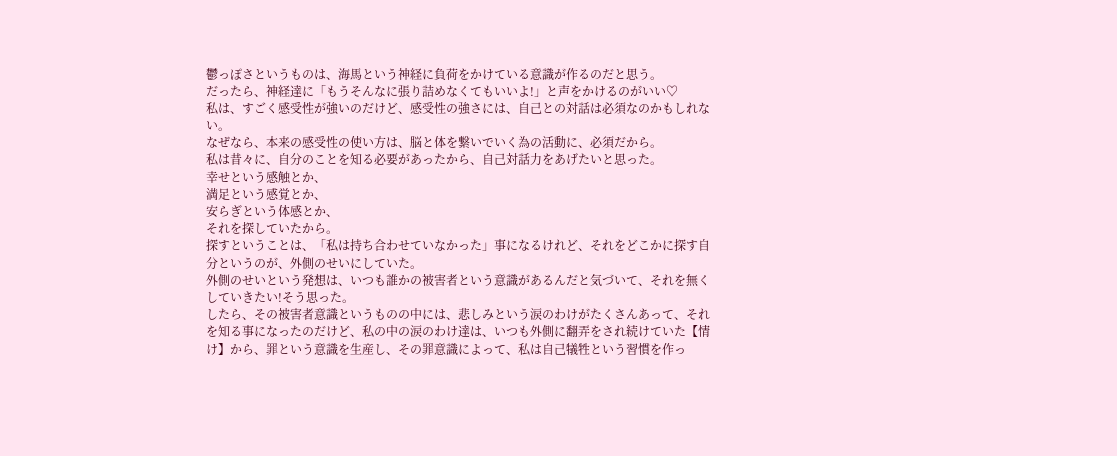鬱っぽさというものは、海馬という神経に負荷をかけている意識が作るのだと思う。
だったら、神経達に「もうそんなに張り詰めなくてもいいよ!」と声をかけるのがいい♡
私は、すごく感受性が強いのだけど、感受性の強さには、自己との対話は必須なのかもしれない。
なぜなら、本来の感受性の使い方は、脳と体を繋いでいく為の活動に、必須だから。
私は昔々に、自分のことを知る必要があったから、自己対話力をあげたいと思った。
幸せという感触とか、
満足という感覚とか、
安らぎという体感とか、
それを探していたから。
探すということは、「私は持ち合わせていなかった」事になるけれど、それをどこかに探す自分というのが、外側のせいにしていた。
外側のせいという発想は、いつも誰かの被害者という意識があるんだと気づいて、それを無くしていきたい!そう思った。
したら、その被害者意識というものの中には、悲しみという涙のわけがたくさんあって、それを知る事になったのだけど、私の中の涙のわけ達は、いつも外側に翻弄をされ続けていた【情け】から、罪という意識を生産し、その罪意識によって、私は自己犠牲という習慣を作っ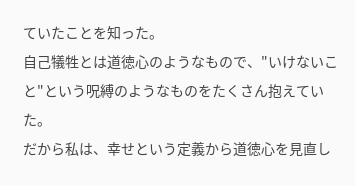ていたことを知った。
自己犠牲とは道徳心のようなもので、"いけないこと"という呪縛のようなものをたくさん抱えていた。
だから私は、幸せという定義から道徳心を見直し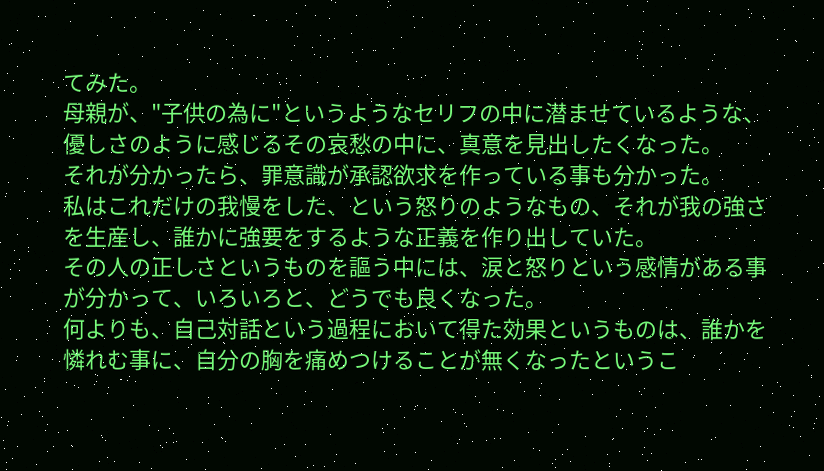てみた。
母親が、"子供の為に"というようなセリフの中に潜ませているような、優しさのように感じるその哀愁の中に、真意を見出したくなった。
それが分かったら、罪意識が承認欲求を作っている事も分かった。
私はこれだけの我慢をした、という怒りのようなもの、それが我の強さを生産し、誰かに強要をするような正義を作り出していた。
その人の正しさというものを謳う中には、涙と怒りという感情がある事が分かって、いろいろと、どうでも良くなった。
何よりも、自己対話という過程において得た効果というものは、誰かを憐れむ事に、自分の胸を痛めつけることが無くなったというこ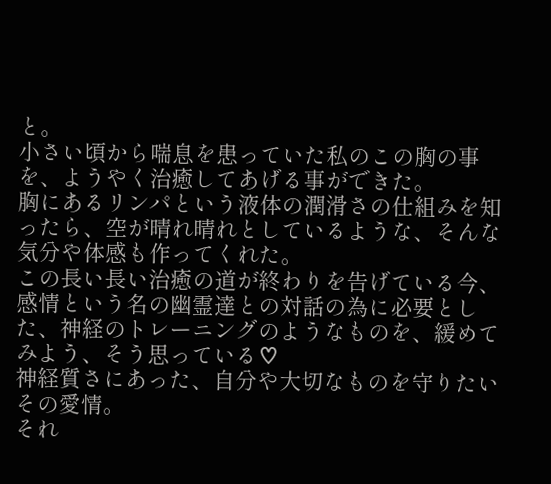と。
小さい頃から喘息を患っていた私のこの胸の事を、ようやく治癒してあげる事ができた。
胸にあるリンパという液体の潤滑さの仕組みを知ったら、空が晴れ晴れとしているような、そんな気分や体感も作ってくれた。
この長い長い治癒の道が終わりを告げている今、感情という名の幽霊達との対話の為に必要とした、神経のトレーニングのようなものを、緩めてみよう、そう思っている♡
神経質さにあった、自分や大切なものを守りたいその愛情。
それ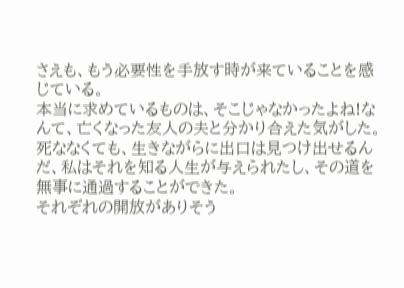さえも、もう必要性を手放す時が来ていることを感じている。
本当に求めているものは、そこじゃなかったよね!なんて、亡くなった友人の夫と分かり合えた気がした。
死ななくても、生きながらに出口は見つけ出せるんだ、私はそれを知る人生が与えられたし、その道を無事に通過することができた。
それぞれの開放がありそう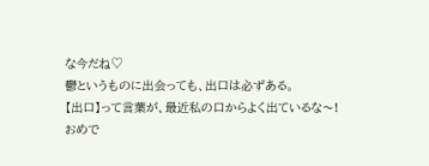な今だね♡
鬱というものに出会っても、出口は必ずある。
【出口】って言葉が、最近私の口からよく出ているな〜!
おめで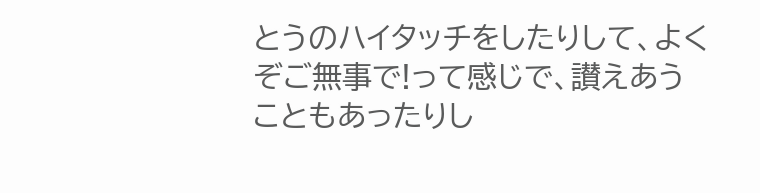とうのハイタッチをしたりして、よくぞご無事で!って感じで、讃えあうこともあったりし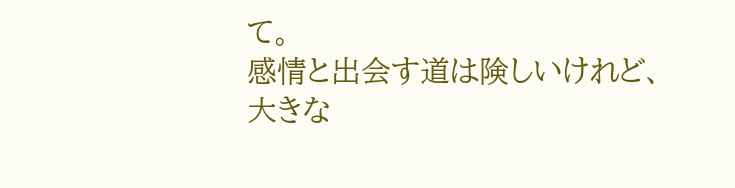て。
感情と出会す道は険しいけれど、大きな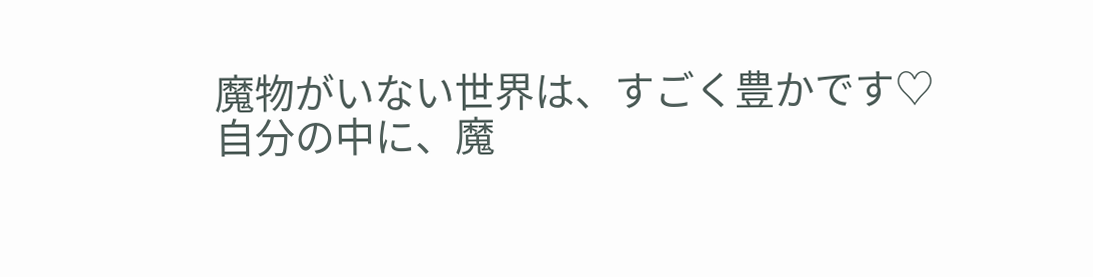魔物がいない世界は、すごく豊かです♡
自分の中に、魔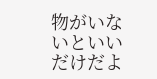物がいないといいだけだよ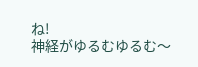ね!
神経がゆるむゆるむ〜